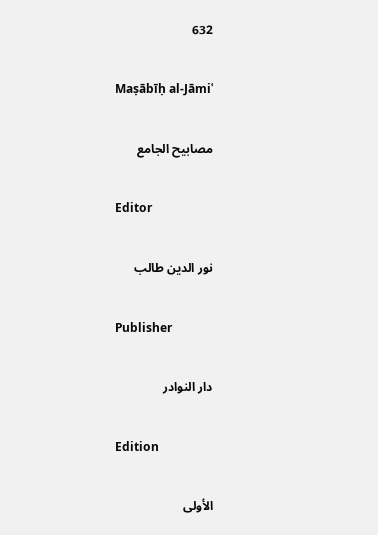632

Maṣābīḥ al-Jāmiʿ

مصابيح الجامع

Editor

نور الدين طالب

Publisher

دار النوادر

Edition

الأولى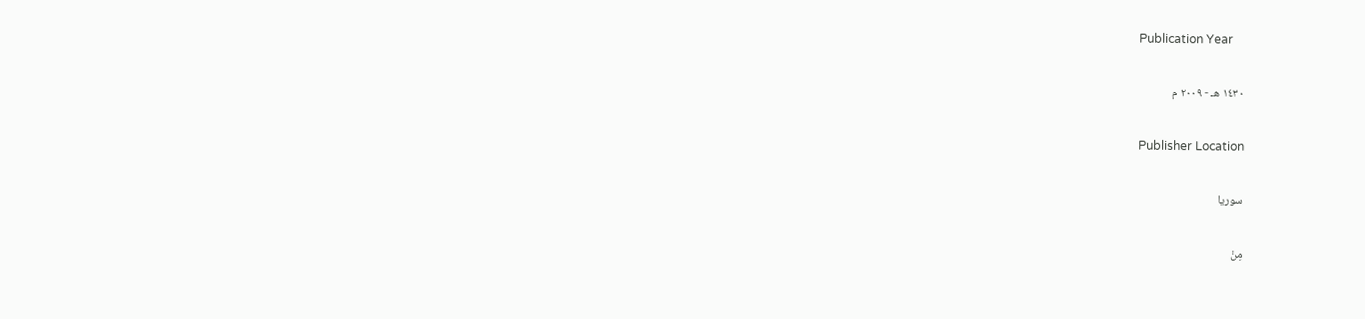Publication Year

١٤٣٠ هـ - ٢٠٠٩ م

Publisher Location

سوريا

مِنْ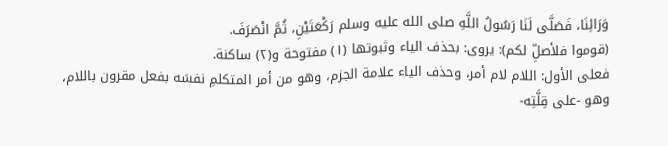وَرَائِنَا، فَصَلَّى لَنَا رَسُولُ اللَّهِ صلى الله عليه وسلم رَكْعَتَيْنِ، ثُمَّ انْصَرَفَ.
(قوموا فلأصلِّ لكم): يروى: بحذف الياء وثبوتها (١) مفتوحة و(٢) ساكنة.
فعلى الأول: اللام لام أمر، وحذف الياء علامة الجزم، وهو من أمر المتكلمِ نفسَه بفعل مقرون باللام، وهو -على قِلَّتِه-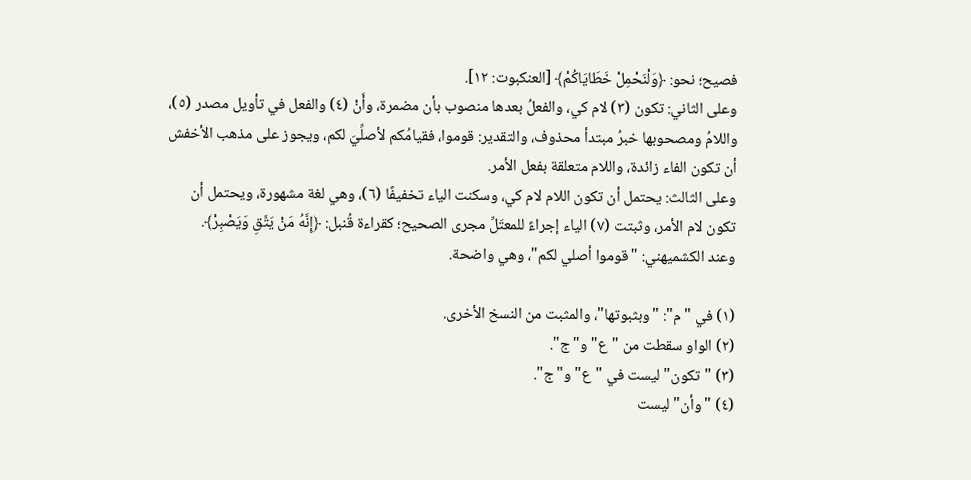فصيح؛ نحو: ﴿وَلْنَحْمِلْ خَطَايَاكُمْ﴾ [العنكبوت: ١٢].
وعلى الثاني: تكون (٣) لام كي، والفعلُ بعدها منصوب بأن مضمرة، وأَنْ (٤) والفعل في تأويل مصدر (٥)، واللامُ ومصحوبها خبرُ مبتدأ محذوف، والتقدير: قوموا، فقيامُكم لأصلِّيَ لكم، ويجوز على مذهب الأخفش أن تكون الفاء زائدة، واللام متعلقة بفعل الأمر.
وعلى الثالث: يحتمل أن تكون اللام لام كي، وسكنت الياء تخفيفًا (٦)، وهي لغة مشهورة، ويحتمل أن تكون لام الأمر، وثبتت (٧) الياء إجراءً للمعتَلِّ مجرى الصحيح؛ كقراءة قُنبل: ﴿إِنَّهُ مَنْ يَتَّقِ وَيَصْبِرْ﴾.
وعند الكشميهني: "قوموا أصلي لكم"، وهي واضحة.

(١) في "م": "وبثبوتها"، والمثبت من النسخ الأخرى.
(٢) الواو سقطت من "ع" و"ج".
(٣) "تكون" ليست في "ع" و"ج".
(٤) "وأن" ليست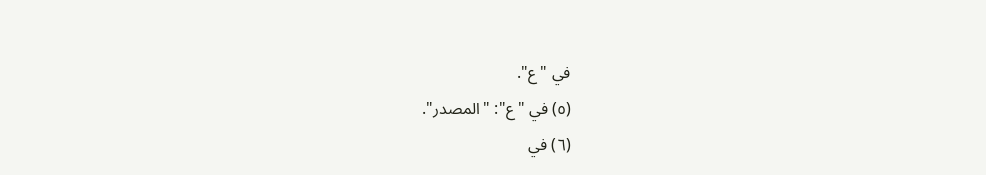في "ع".
(٥) في "ع": "المصدر".
(٦) في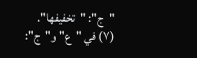"ج": "تخفيفها".
(٧) في "ع" و"ج":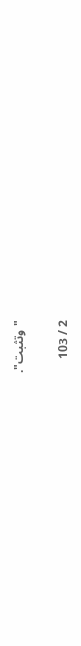"وتثبت".

2 / 103